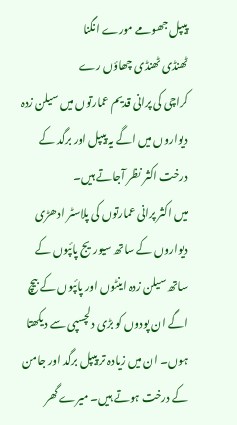پیپل جھومے مورے انگنا
ٹھنڈی ٹھنڈی چھاؤں رے
کراچی کی پرانی قدیم عمارتوں میں سیلن زدہ دیواروں میں اگے یہ پیپل اور برگد کے درخت اکثر نظر آجاتے ہیں۔
میں اکثر پرانی عمارتوں کی پلاسٹر ادھڑی دیواروں کے ساتھ سیوریج پائپوں کے ساتھ سیلن زدہ اینٹوں اور پائپوں کے بیچ اگے ان پودوں کو بڑی دلچسپی سے دیکھتا ہوں۔ ان میں زیادہ تر پیپل برگد اور جامن کے درخت ہوتے ہیں۔ میرے گھر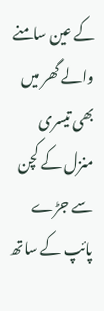کے عین سامنے والے گھر میں بھی تیسری منزل کے کچن سے جڑے پائپ کے ساتھ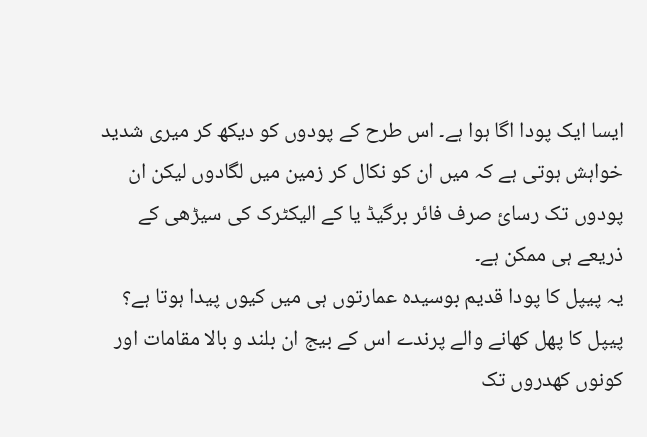ایسا ایک پودا اگا ہوا ہے۔ اس طرح کے پودوں کو دیکھ کر میری شدید خواہش ہوتی ہے کہ میں ان کو نکال کر زمین میں لگادوں لیکن ان پودوں تک رسائ صرف فائر برگیڈ یا کے الیکٹرک کی سیڑھی کے ذریعے ہی ممکن ہے۔
یہ پیپل کا پودا قدیم بوسیدہ عمارتوں ہی میں کیوں پیدا ہوتا ہے؟ پیپل کا پھل کھانے والے پرندے اس کے بیج ان بلند و بالا مقامات اور کونوں کھدروں تک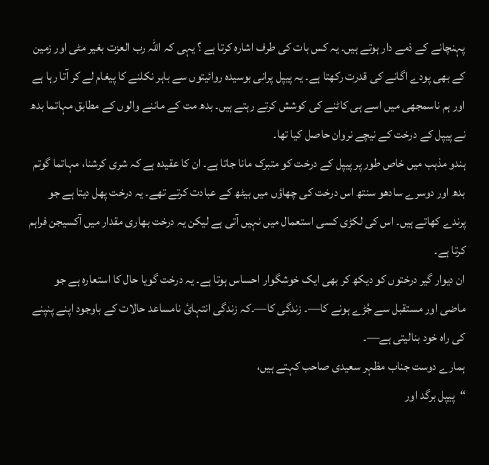پہنچانے کے ذمے دار ہوتے ہیں۔ یہ کس بات کی طرف اشارہ کرتا ہے ؟ یہی کہ اللہ رب العزت بغیر مٹی اور زمین کے بھی پودے اگانے کی قدرت رکھتا ہے۔ یہ پیپل پرانی بوسیدہ روائیتوں سے باہر نکلنے کا پیغام لے کر آتا رہا ہے اور ہم ناسمجھی میں اسے ہی کاٹنے کی کوشش کرتے رہتے ہیں۔ بدھ مت کے ماننے والوں کے مطابق مہاتما بدھ نے پیپل کے درخت کے نیچے نروان حاصل کیا تھا۔
ہندو مذہب میں خاص طور پر پیپل کے درخت کو متبرک مانا جاتا ہے۔ ان کا عقیدہ ہے کہ شری کرشنا، مہاتما گوتم بدھ اور دوسرے سادھو سنتھ اس درخت کی چھاؤں میں بیٹھ کے عبادت کرتے تھے۔ یہ درخت پھل دیتا ہے جو پرندے کھاتے ہیں۔ اس کی لکڑی کسی استعمال میں نہیں آتی ہے لیکن یہ درخت بھاری مقدار میں آکسیجن فراہم کرتا ہے۔
ان دیوار گیر درختوں کو دیکھ کر بھی ایک خوشگوار احساس ہوتا ہے۔ یہ درخت گویا حال کا استعارہ ہے جو ماضی اور مستقبل سے جُڑے ہونے کا—۔ زندگی کا—۔کہ زندگی انتہائ نامساعد حالات کے باوجود اپنے پنپنے کی راہ خود بنالیتی ہے—۔
ہمارے دوست جناب مظہر سعیدی صاحب کہتے ہیں،
“پیپل برگد اور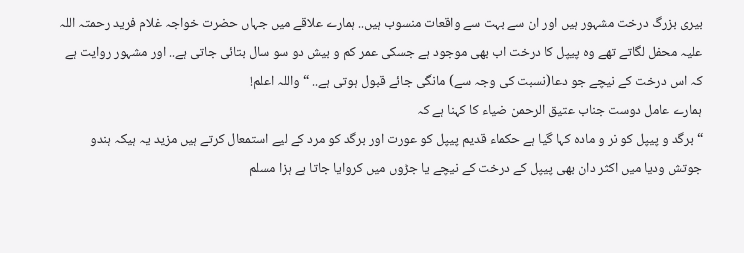بیری بزرگ درخت مشہور ہیں اور ان سے بہت سے واقعات منسوب ہیں.. ہمارے علاقے میں جہاں حضرت خواجہ غلام فرید رحمتہ اللہ علیہ محفل لگاتے تھے وہ پیپل کا درخت اب بھی موجود ہے جسکی عمر کم و بیش دو سو سال بتائی جاتی ہے.. اور مشہور روایت ہے کہ اس درخت کے نیچے جو دعا(نسبت کی وجہ سے) مانگی جائے قبول ہوتی ہے.. “ واللہ اعلم!
ہمارے عامل دوست جناب عتیق الرحمن ضیاء کا کہنا ہے کہ
“برگد و پیپل کو نر و مادہ کہا گیا ہے حکماء قدیم پیپل کو عورت اور برگد کو مرد کے لیے استمعال کرتے ہیں مزید یہ ہیکہ ہندو جوتش ودیا میں اکثر دان بھی پیپل کے درخت کے نیچے یا جڑوں میں کروایا جاتا ہے ہزا مسلم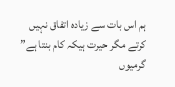ہم اس بات سے زیادہ اتفاق نہیں کرتے مگر حیرت ہیکہ کام بنتا ہے”
گرمیوں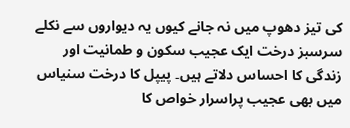کی تیز دھوپ میں نہ جانے کیوں یہ دیواروں سے نکلے سرسبز درخت ایک عجیب سکون و طمانیت اور زندگی کا احساس دلاتے ہیں۔ پیپل کا درخت سنیاس میں بھی عجیب پراسرار خواص کا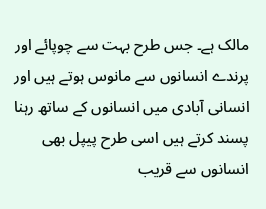مالک ہے۔ جس طرح بہت سے چوپائے اور پرندے انسانوں سے مانوس ہوتے ہیں اور انسانی آبادی میں انسانوں کے ساتھ رہنا پسند کرتے ہیں اسی طرح پیپل بھی انسانوں سے قریب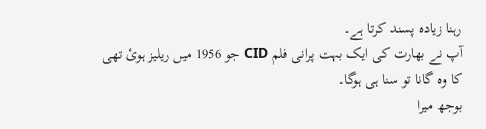رہنا زیادہ پسند کرتا ہے۔
آپ نے بھارت کی ایک بہت پرانی فلم CID جو 1956 میں ریلیز ہوئ تھی کا وہ گانا تو سنا ہی ہوگا۔
بوجھ میرا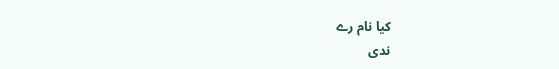کیا نام رے
ندی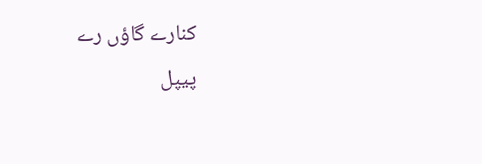کنارے گاؤں رے
پیپل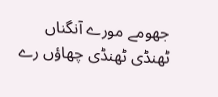جھومے مورے آنگناں
ٹھنڈی ٹھنڈی چھاؤں رے